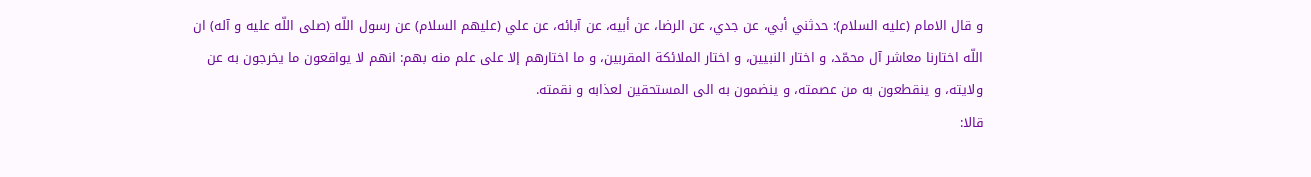و قال الامام (عليه السلام): حدثني أبي، عن جدي، عن الرضا، عن أبيه، عن آبائه، عن علي (عليهم السلام) عن رسول اللّه (صلى اللّه عليه و آله) ان اللّه اختارنا معاشر آل محمّد، و اختار النبيين، و اختار الملائكة المقربين، و ما اختارهم إلا على علم منه بهم: انهم لا يواقعون ما يخرجون به عن ولايته، و ينقطعون به من عصمته، و ينضمون به الى المستحقين لعذابه و نقمته.
قالا: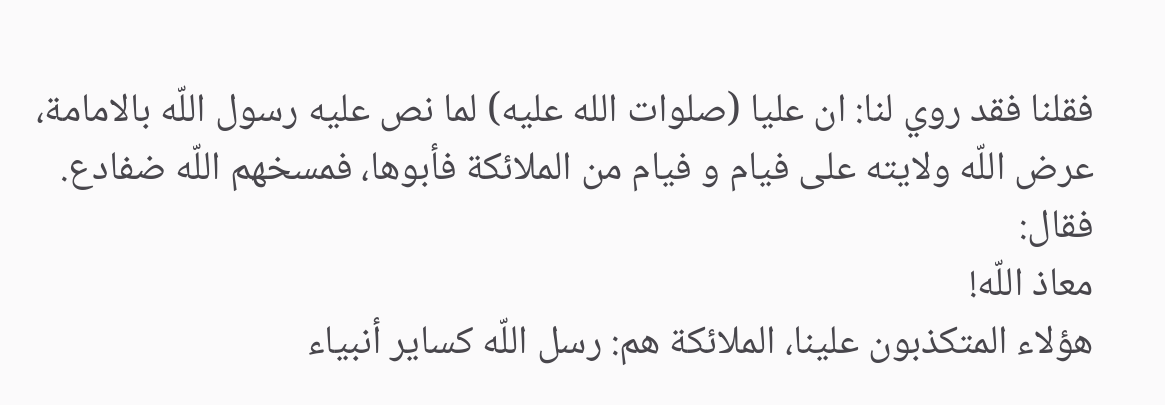فقلنا فقد روي لنا: ان عليا (صلوات الله عليه) لما نص عليه رسول اللّه بالامامة، عرض اللّه ولايته على فيام و فيام من الملائكة فأبوها، فمسخهم اللّه ضفادع.
فقال:
معاذ اللّه!
هؤلاء المتكذبون علينا، الملائكة هم: رسل اللّه كساير أنبياء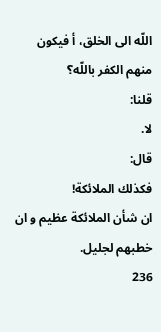اللّه الى الخلق، أ فيكون منهم الكفر باللّه؟
قلنا:
لا.
قال:
فكذلك الملائكة!
ان شأن الملائكة عظيم و ان خطبهم لجليل.
236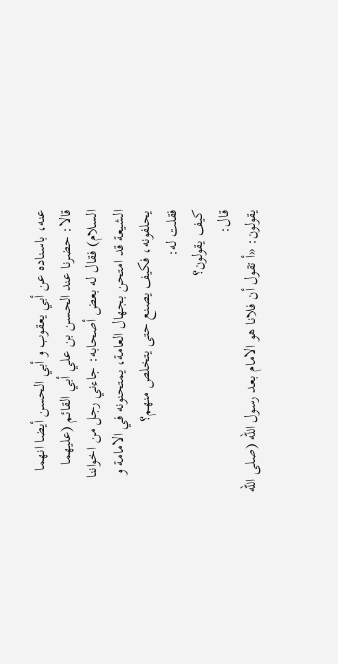عنه، باسناده عن أبي يعقوب و أبي الحسن أيضا انهما قالا: حضرنا عند الحسن بن علي أبي القائم (عليهما السلام) فقال له بعض أصحابه: جاءني رجل من اخواننا الشيعة قد امتحن بجهال العامة، يمتحنونه في الامامة و يحلفونه، فكيف يصنع حتى يتخلص منهم؟
فقلت له:
كيف يقولون؟
قال:
يقولون: «أ تقول أن فلانا هو الامام بعد رسول اللّه (صلى اللّه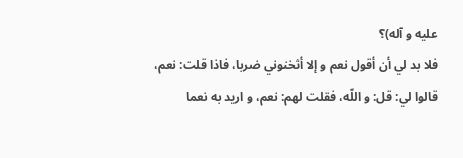عليه و آله)؟
فلا بد لي أن أقول نعم و إلا أثخنوني ضربا، فاذا قلت: نعم، قالوا لي: قل: و اللّه، فقلت لهم: نعم، و اريد به نعما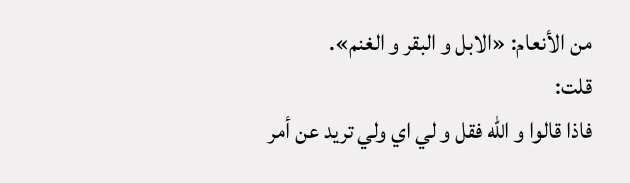من الأنعام: «الابل و البقر و الغنم».
قلت:
فاذا قالوا و اللّه فقل و لي اي ولي تريد عن أمر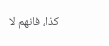كذا، فانهم لا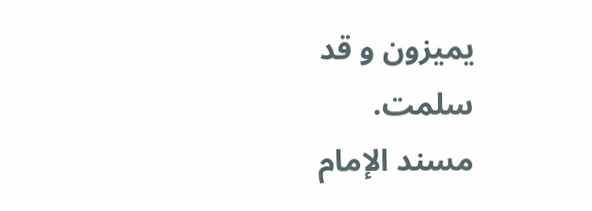يميزون و قد سلمت.
مسند الإمام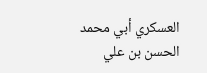العسكري أبي محمد الحسن بن علي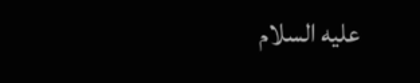عليه السلام